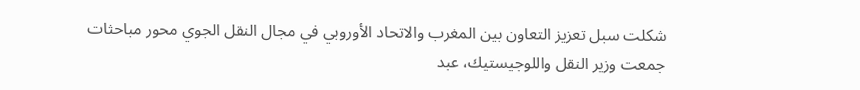شكلت سبل تعزيز التعاون بين المغرب والاتحاد الأوروبي في مجال النقل الجوي محور مباحثات جمعت وزير النقل واللوجيستيك، عبد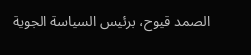الصمد قيوح، برئيس السياسة الجوية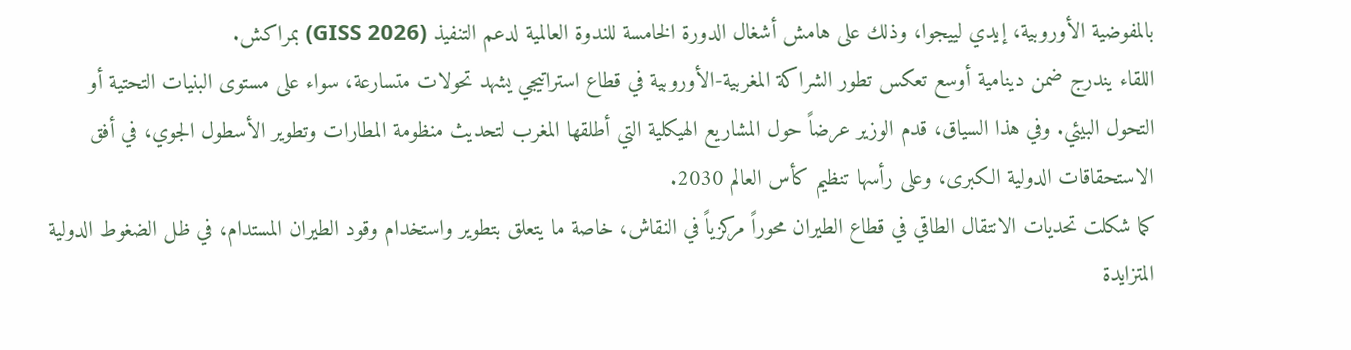بالمفوضية الأوروبية، إيدي لييجوا، وذلك على هامش أشغال الدورة الخامسة للندوة العالمية لدعم التنفيذ (GISS 2026) بمراكش.
اللقاء يندرج ضمن دينامية أوسع تعكس تطور الشراكة المغربية-الأوروبية في قطاع استراتيجي يشهد تحولات متسارعة، سواء على مستوى البنيات التحتية أو التحول البيئي. وفي هذا السياق، قدم الوزير عرضاً حول المشاريع الهيكلية التي أطلقها المغرب لتحديث منظومة المطارات وتطوير الأسطول الجوي، في أفق الاستحقاقات الدولية الكبرى، وعلى رأسها تنظيم كأس العالم 2030.
كما شكلت تحديات الانتقال الطاقي في قطاع الطيران محوراً مركزياً في النقاش، خاصة ما يتعلق بتطوير واستخدام وقود الطيران المستدام، في ظل الضغوط الدولية المتزايدة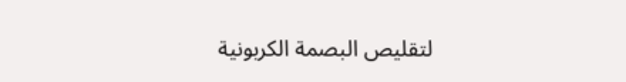لتقليص البصمة الكربونية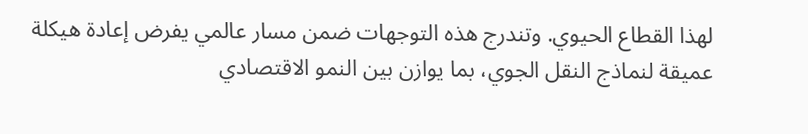لهذا القطاع الحيوي. وتندرج هذه التوجهات ضمن مسار عالمي يفرض إعادة هيكلة عميقة لنماذج النقل الجوي، بما يوازن بين النمو الاقتصادي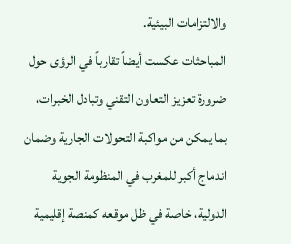والالتزامات البيئية.
المباحثات عكست أيضاً تقارباً في الرؤى حول ضرورة تعزيز التعاون التقني وتبادل الخبرات، بما يمكن من مواكبة التحولات الجارية وضمان اندماج أكبر للمغرب في المنظومة الجوية الدولية، خاصة في ظل موقعه كمنصة إقليمية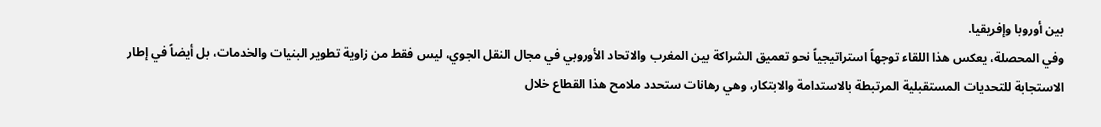بين أوروبا وإفريقيا.
وفي المحصلة، يعكس هذا اللقاء توجهاً استراتيجياً نحو تعميق الشراكة بين المغرب والاتحاد الأوروبي في مجال النقل الجوي، ليس فقط من زاوية تطوير البنيات والخدمات، بل أيضاً في إطار الاستجابة للتحديات المستقبلية المرتبطة بالاستدامة والابتكار، وهي رهانات ستحدد ملامح هذا القطاع خلال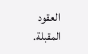العقود المقبلة.